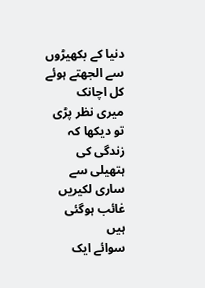دنیا کے بکھیڑوں سے الجھتے ہوئے کل اچانک
میری نظر پڑی تو دیکھا کہ
زندگی کی ہتھیلی سے ساری لکیریں غائب ہوگئی ہیں
سوائے ایک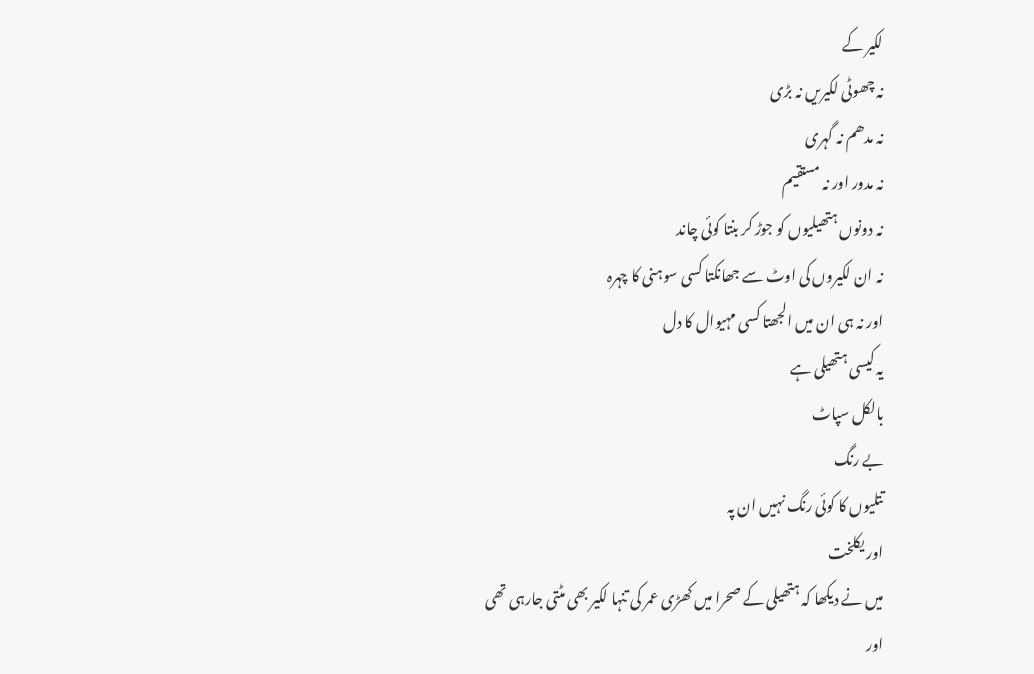لکیر کے
نہ چھوٹی لکیریں نہ بڑی
نہ مدھم نہ گہری
نہ مدور اور نہ مستقیم
نہ دونوں ہتھیلیوں کو جوڑ کر بنتا کوئی چاند
نہ ان لکیروں کی اوٹ سے جھانکتا کسی سوہنی کا چہرہ
اور نہ ہی ان میں الجھتا کسی مہیوال کا دل
یہ کیسی ہتھیلی ہے
بالکل سپاٹ
بے رنگ
تتلیوں کا کوئی رنگ نہیں ان پہ
اور یکلخت
میں نے دیکھا کہ ہتھیلی کے صحرا میں کھڑی عمر کی تنہا لکیر بھی مٹتی جارہی تھی
اور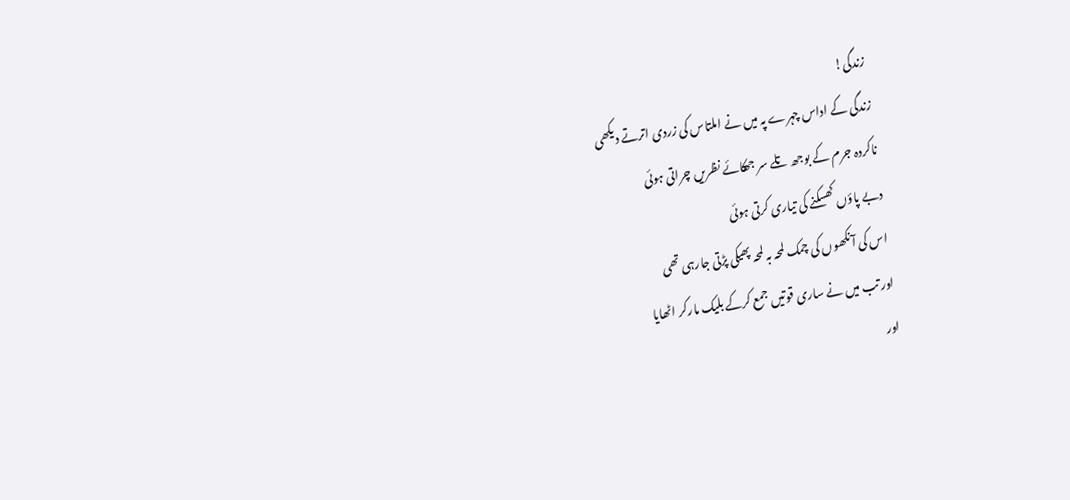زندگی!
زندگی کے اداس چہرے پہ میں نے املتاس کی زردی اترتے دیکھی
ناکردہ جرم کے بوجھ تلے سر جھکائے نظریں چراتی ہوئی
دبے پاؤں کھسکنے کی تیاری کرتی ہوئی
اس کی آنکھوں کی چمک لمحہ بہ لمحہ پھیکی پڑتی جارہی تھی
اور تب میں نے ساری قوتیں جمع کرکے بلیک مارکر اٹھایا
اور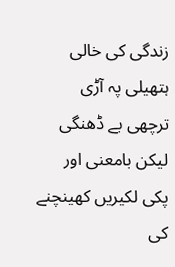زندگی کی خالی ہتھیلی پہ آڑی ترچھی بے ڈھنگی لیکن بامعنی اور پکی لکیریں کھینچنے کی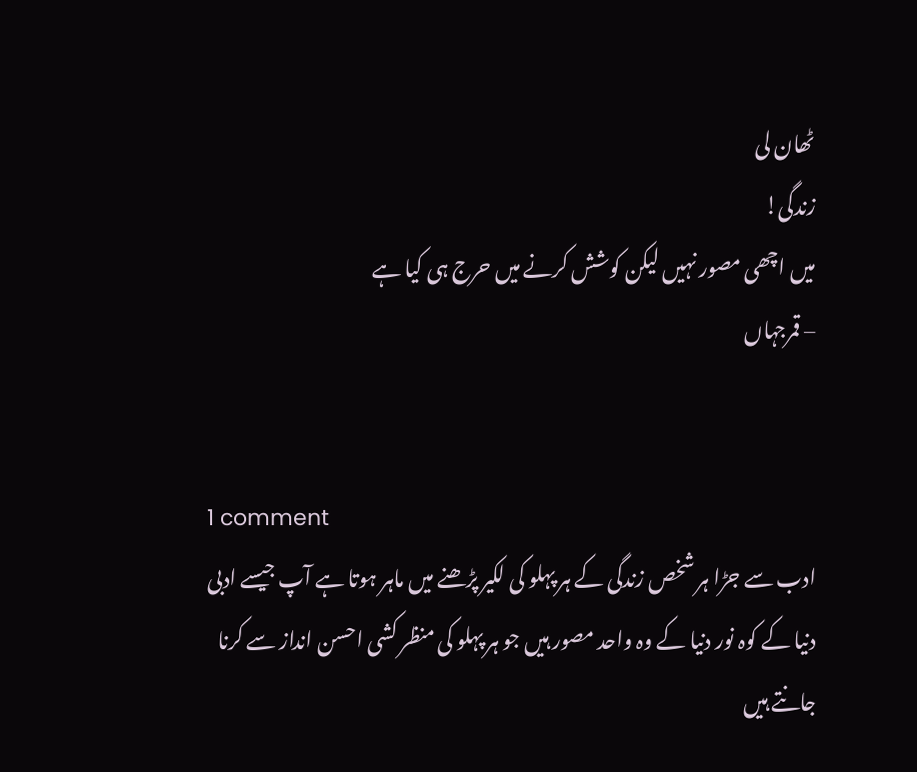ٹھان لی
زندگی!
میں اچھی مصور نہیں لیکن کوشش کرنے میں حرج ہی کیا ہے
– قمرجہاں


1 comment
ادب سے جڑا ہر شخص زندگی کے ہر پہلو کی لکیر پڑھنے میں ماہر ہوتا ہے آپ جیسے ادبی دنیا کے کوہ نور دنیا کے وہ واحد مصور ہیں جو ہر پہلو کی منظر کشی احسن انداز سے کرنا جانتے ہیں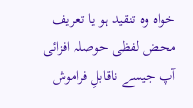خواہ وہ تنقید ہو یا تعریف محض لفظی حوصلہ افزائی آپ جیسے ناقابلِ فراموش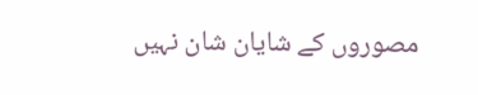مصوروں کے شایان شان نہیں